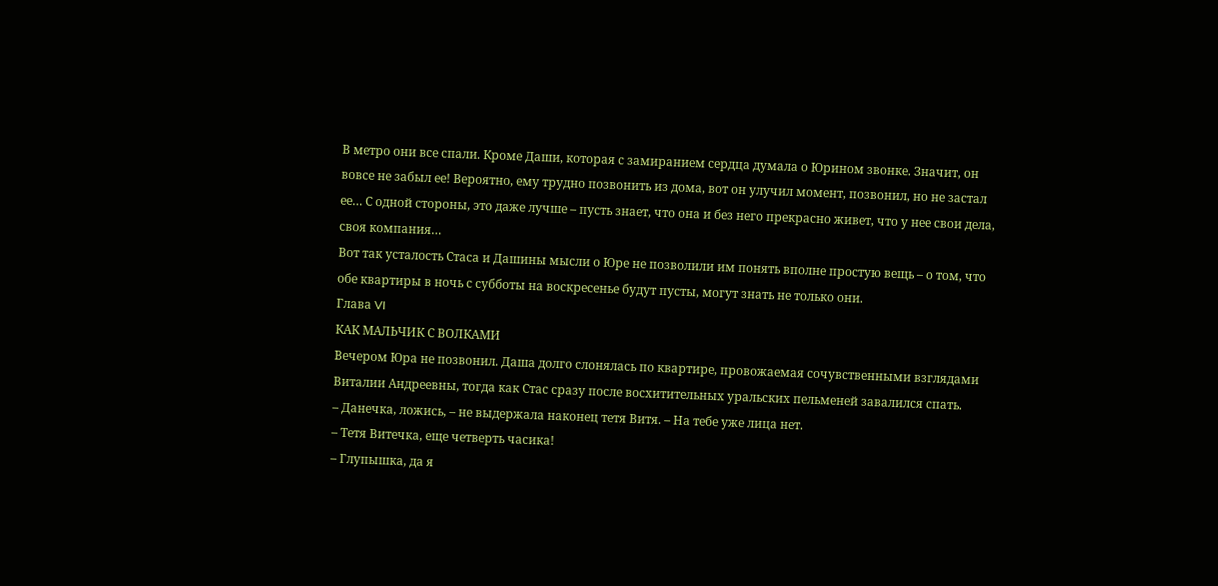В метро они все спали. Кроме Даши, которая с замиранием сердца думала о Юрином звонке. Значит, он вовсе не забыл ее! Вероятно, ему трудно позвонить из дома, вот он улучил момент, позвонил, но не застал ее… С одной стороны, это даже лучше – пусть знает, что она и без него прекрасно живет, что у нее свои дела, своя компания…
Вот так усталость Стаса и Дашины мысли о Юре не позволили им понять вполне простую вещь – о том, что обе квартиры в ночь с субботы на воскресенье будут пусты, могут знать не только они.
Глава VI
КАК МАЛЬЧИК С ВОЛКАМИ
Bечером Юра не позвонил. Даша долго слонялась по квартире, провожаемая сочувственными взглядами Виталии Андреевны, тогда как Стас сразу после восхитительных уральских пельменей завалился спать.
– Данечка, ложись, – не выдержала наконец тетя Витя. – На тебе уже лица нет.
– Тетя Витечка, еще четверть часика!
– Глупышка, да я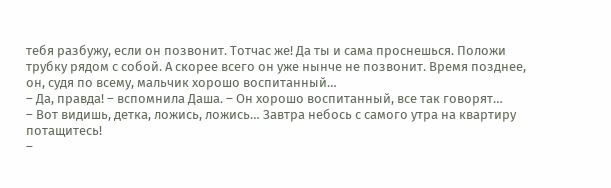тебя разбужу, если он позвонит. Тотчас же! Да ты и сама проснешься. Положи трубку рядом с собой. А скорее всего он уже нынче не позвонит. Время позднее, он, судя по всему, мальчик хорошо воспитанный…
– Да, правда! – вспомнила Даша. – Он хорошо воспитанный, все так говорят…
– Вот видишь, детка, ложись, ложись… Завтра небось с самого утра на квартиру потащитесь!
–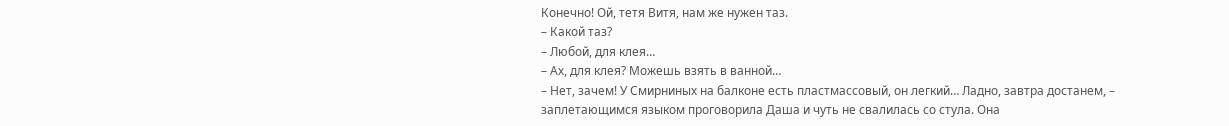Конечно! Ой, тетя Витя, нам же нужен таз.
– Какой таз?
– Любой, для клея…
– Ах, для клея? Можешь взять в ванной…
– Нет, зачем! У Смирниных на балконе есть пластмассовый, он легкий… Ладно, завтра достанем, – заплетающимся языком проговорила Даша и чуть не свалилась со стула. Она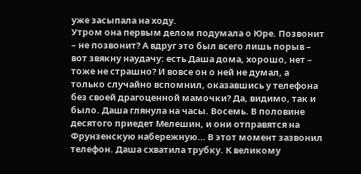уже засыпала на ходу.
Утром она первым делом подумала о Юре. Позвонит – не позвонит? А вдруг это был всего лишь порыв – вот звякну наудачу: есть Даша дома, хорошо, нет – тоже не страшно? И вовсе он о ней не думал, а только случайно вспомнил, оказавшись у телефона без своей драгоценной мамочки? Да, видимо, так и было. Даша глянула на часы. Восемь. В половине десятого приедет Мелешин, и они отправятся на Фрунзенскую набережную… В этот момент зазвонил телефон. Даша схватила трубку. К великому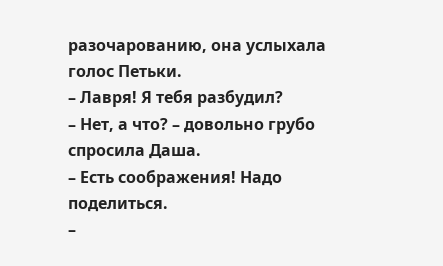разочарованию, она услыхала голос Петьки.
– Лавря! Я тебя разбудил?
– Нет, а что? – довольно грубо спросила Даша.
– Есть соображения! Надо поделиться.
–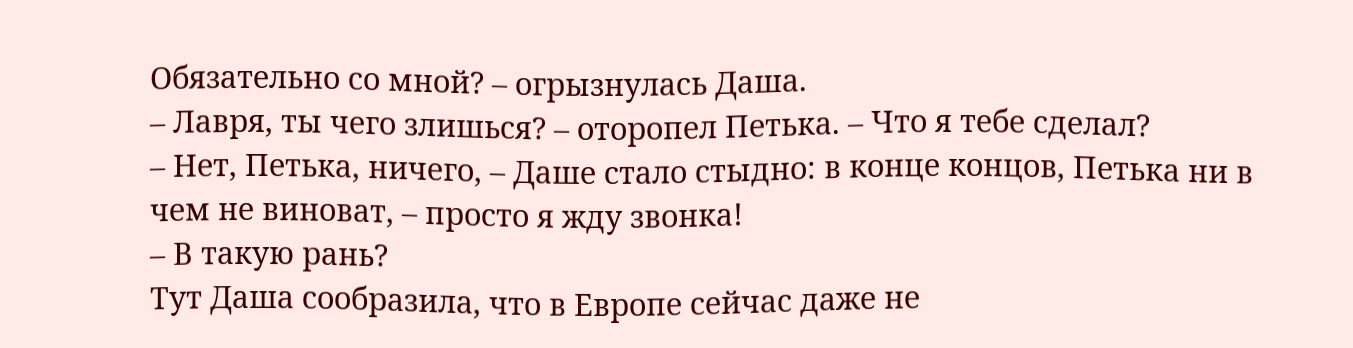Обязательно со мной? – огрызнулась Даша.
– Лавря, ты чего злишься? – оторопел Петька. – Что я тебе сделал?
– Нет, Петька, ничего, – Даше стало стыдно: в конце концов, Петька ни в чем не виноват, – просто я жду звонка!
– В такую рань?
Тут Даша сообразила, что в Европе сейчас даже не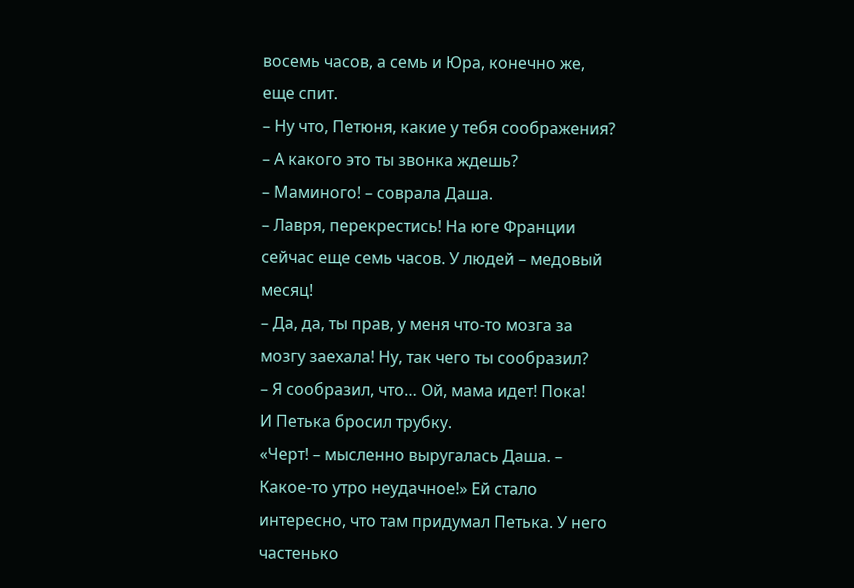восемь часов, а семь и Юра, конечно же, еще спит.
– Ну что, Петюня, какие у тебя соображения?
– А какого это ты звонка ждешь?
– Маминого! – соврала Даша.
– Лавря, перекрестись! На юге Франции сейчас еще семь часов. У людей – медовый месяц!
– Да, да, ты прав, у меня что-то мозга за мозгу заехала! Ну, так чего ты сообразил?
– Я сообразил, что… Ой, мама идет! Пока!
И Петька бросил трубку.
«Черт! – мысленно выругалась Даша. – Какое-то утро неудачное!» Ей стало интересно, что там придумал Петька. У него частенько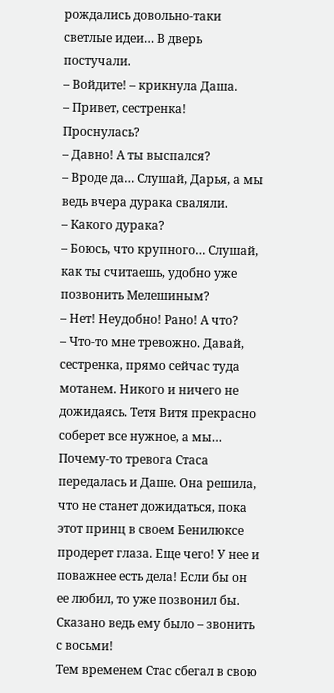рождались довольно-таки светлые идеи… В дверь постучали.
– Войдите! – крикнула Даша.
– Привет, сестренка! Проснулась?
– Давно! А ты выспался?
– Вроде да… Слушай, Дарья, а мы ведь вчера дурака сваляли.
– Какого дурака?
– Боюсь, что крупного… Слушай, как ты считаешь, удобно уже позвонить Мелешиным?
– Нет! Неудобно! Рано! А что?
– Что-то мне тревожно. Давай, сестренка, прямо сейчас туда мотанем. Никого и ничего не дожидаясь. Тетя Витя прекрасно соберет все нужное, а мы…
Почему-то тревога Стаса передалась и Даше. Она решила, что не станет дожидаться, пока этот принц в своем Бенилюксе продерет глаза. Еще чего! У нее и поважнее есть дела! Если бы он ее любил, то уже позвонил бы. Сказано ведь ему было – звонить с восьми!
Тем временем Стас сбегал в свою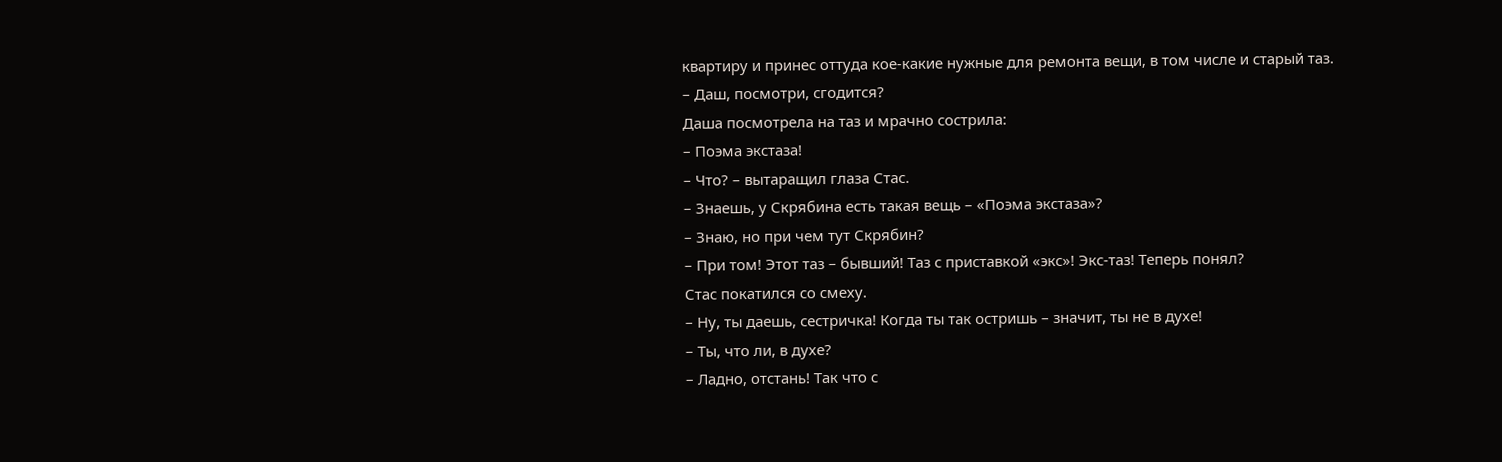квартиру и принес оттуда кое-какие нужные для ремонта вещи, в том числе и старый таз.
– Даш, посмотри, сгодится?
Даша посмотрела на таз и мрачно сострила:
– Поэма экстаза!
– Что? – вытаращил глаза Стас.
– Знаешь, у Скрябина есть такая вещь – «Поэма экстаза»?
– Знаю, но при чем тут Скрябин?
– При том! Этот таз – бывший! Таз с приставкой «экс»! Экс-таз! Теперь понял?
Стас покатился со смеху.
– Ну, ты даешь, сестричка! Когда ты так остришь – значит, ты не в духе!
– Ты, что ли, в духе?
– Ладно, отстань! Так что с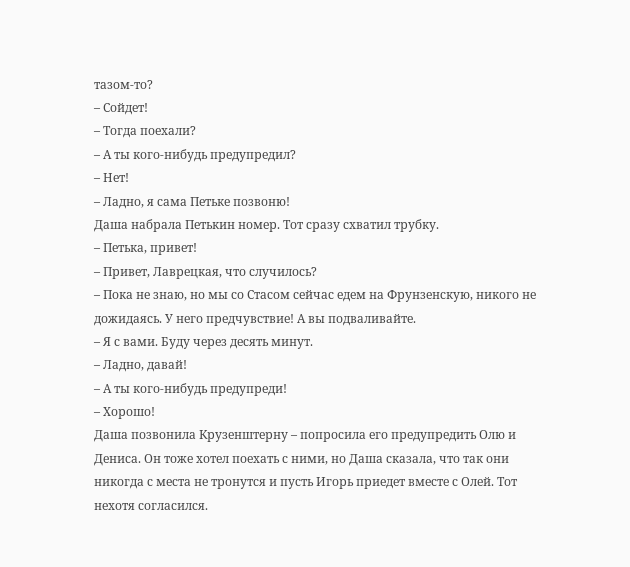тазом-то?
– Сойдет!
– Тогда поехали?
– А ты кого-нибудь предупредил?
– Нет!
– Ладно, я сама Петьке позвоню!
Даша набрала Петькин номер. Тот сразу схватил трубку.
– Петька, привет!
– Привет, Лаврецкая, что случилось?
– Пока не знаю, но мы со Стасом сейчас едем на Фрунзенскую, никого не дожидаясь. У него предчувствие! А вы подваливайте.
– Я с вами. Буду через десять минут.
– Ладно, давай!
– А ты кого-нибудь предупреди!
– Хорошо!
Даша позвонила Крузенштерну – попросила его предупредить Олю и Дениса. Он тоже хотел поехать с ними, но Даша сказала, что так они никогда с места не тронутся и пусть Игорь приедет вместе с Олей. Тот нехотя согласился.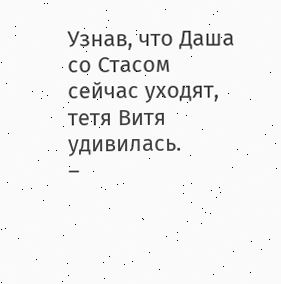Узнав, что Даша со Стасом сейчас уходят, тетя Витя удивилась.
–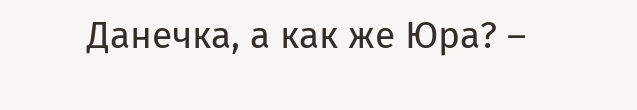Данечка, а как же Юра? –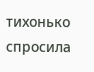тихонько спросила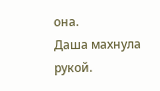она.
Даша махнула рукой.